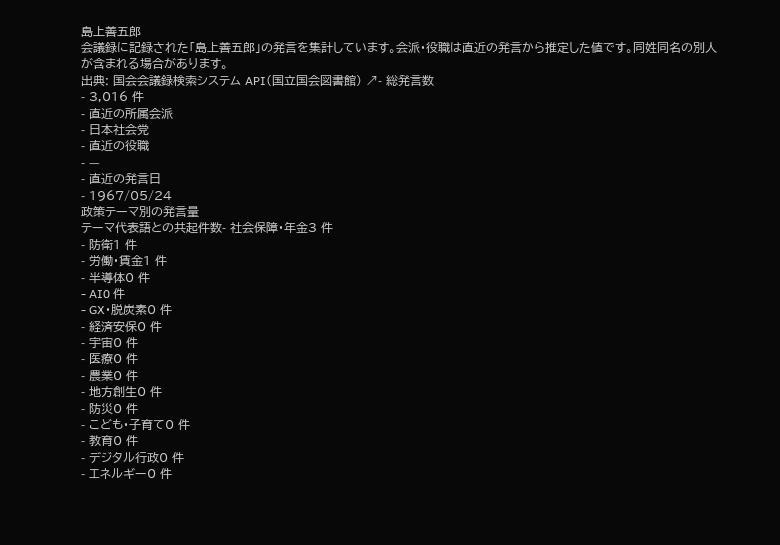島上善五郎
会議録に記録された「島上善五郎」の発言を集計しています。会派・役職は直近の発言から推定した値です。同姓同名の別人が含まれる場合があります。
出典: 国会会議録検索システム API(国立国会図書館) ↗- 総発言数
- 3,016 件
- 直近の所属会派
- 日本社会党
- 直近の役職
- —
- 直近の発言日
- 1967/05/24
政策テーマ別の発言量
テーマ代表語との共起件数- 社会保障・年金3 件
- 防衛1 件
- 労働・賃金1 件
- 半導体0 件
- AI0 件
- GX・脱炭素0 件
- 経済安保0 件
- 宇宙0 件
- 医療0 件
- 農業0 件
- 地方創生0 件
- 防災0 件
- こども・子育て0 件
- 教育0 件
- デジタル行政0 件
- エネルギー0 件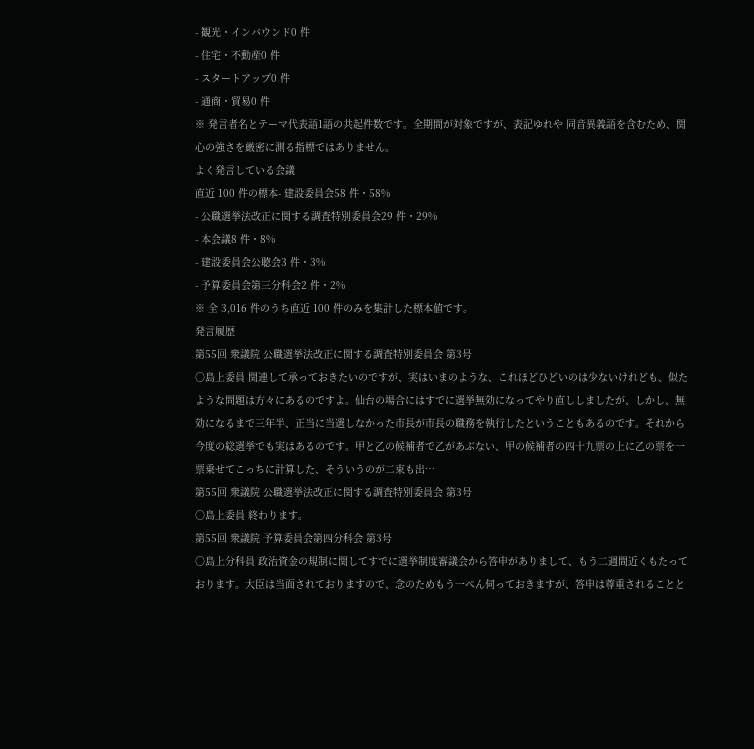- 観光・インバウンド0 件
- 住宅・不動産0 件
- スタートアップ0 件
- 通商・貿易0 件
※ 発言者名とテーマ代表語1語の共起件数です。全期間が対象ですが、表記ゆれや 同音異義語を含むため、関心の強さを厳密に測る指標ではありません。
よく発言している会議
直近 100 件の標本- 建設委員会58 件・58%
- 公職選挙法改正に関する調査特別委員会29 件・29%
- 本会議8 件・8%
- 建設委員会公聴会3 件・3%
- 予算委員会第三分科会2 件・2%
※ 全 3,016 件のうち直近 100 件のみを集計した標本値です。
発言履歴
第55回 衆議院 公職選挙法改正に関する調査特別委員会 第3号
○島上委員 関連して承っておきたいのですが、実はいまのような、これほどひどいのは少ないけれども、似たような問題は方々にあるのですよ。仙台の場合にはすでに選挙無効になってやり直ししましたが、しかし、無効になるまで三年半、正当に当選しなかった市長が市長の職務を執行したということもあるのです。それから今度の総選挙でも実はあるのです。甲と乙の候補者で乙があぶない、甲の候補者の四十九票の上に乙の票を一票乗せてこっちに計算した、そういうのが二束も出…
第55回 衆議院 公職選挙法改正に関する調査特別委員会 第3号
○島上委員 終わります。
第55回 衆議院 予算委員会第四分科会 第3号
○島上分科員 政治資金の規制に関してすでに選挙制度審議会から答申がありまして、もう二週間近くもたっております。大臣は当面されておりますので、念のためもう一ぺん伺っておきますが、答申は尊重されることと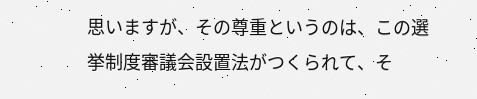思いますが、その尊重というのは、この選挙制度審議会設置法がつくられて、そ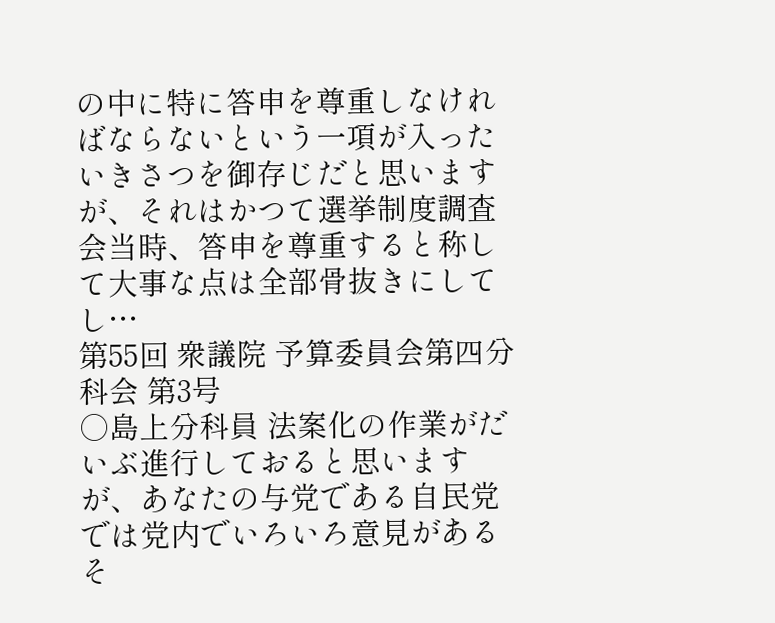の中に特に答申を尊重しなければならないという一項が入ったいきさつを御存じだと思いますが、それはかつて選挙制度調査会当時、答申を尊重すると称して大事な点は全部骨抜きにしてし…
第55回 衆議院 予算委員会第四分科会 第3号
○島上分科員 法案化の作業がだいぶ進行しておると思いますが、あなたの与党である自民党では党内でいろいろ意見があるそ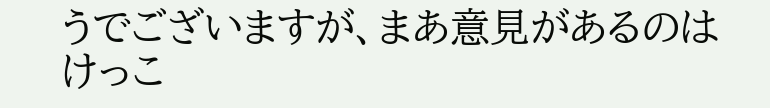うでございますが、まあ意見があるのはけっこ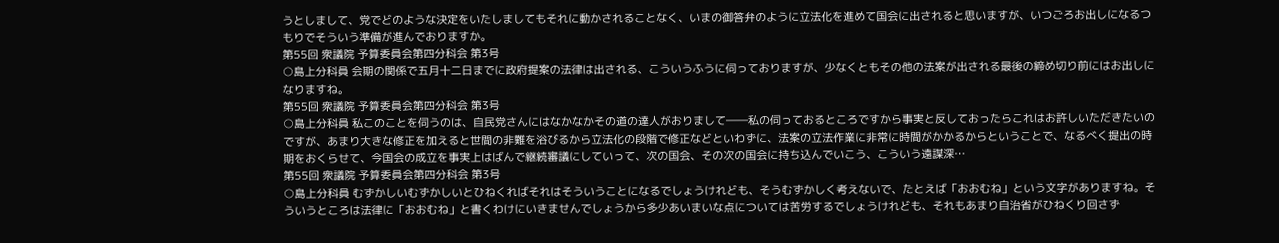うとしまして、党でどのような決定をいたしましてもそれに動かされることなく、いまの御答弁のように立法化を進めて国会に出されると思いますが、いつごろお出しになるつもりでそういう準備が進んでおりますか。
第55回 衆議院 予算委員会第四分科会 第3号
○島上分科員 会期の関係で五月十二日までに政府提案の法律は出される、こういうふうに伺っておりますが、少なくともその他の法案が出される最後の締め切り前にはお出しになりますね。
第55回 衆議院 予算委員会第四分科会 第3号
○島上分科員 私このことを伺うのは、自民党さんにはなかなかその道の達人がおりまして――私の伺っておるところですから事実と反しておったらこれはお許しいただきたいのですが、あまり大きな修正を加えると世間の非難を浴びるから立法化の段階で修正などといわずに、法案の立法作業に非常に時間がかかるからということで、なるべく提出の時期をおくらせて、今国会の成立を事実上はばんで継続審議にしていって、次の国会、その次の国会に持ち込んでいこう、こういう遠謀深…
第55回 衆議院 予算委員会第四分科会 第3号
○島上分科員 むずかしいむずかしいとひねくればそれはそういうことになるでしょうけれども、そうむずかしく考えないで、たとえば「おおむね」という文字がありますね。そういうところは法律に「おおむね」と書くわけにいきませんでしょうから多少あいまいな点については苦労するでしょうけれども、それもあまり自治省がひねくり回さず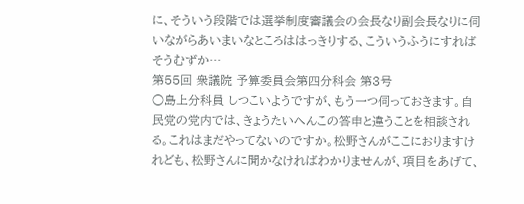に、そういう段階では選挙制度審議会の会長なり副会長なりに伺いながらあいまいなところははっきりする、こういうふうにすればそうむずか…
第55回 衆議院 予算委員会第四分科会 第3号
○島上分科員 しつこいようですが、もう一つ伺っておきます。自民党の党内では、きょうたいへんこの答申と違うことを相談される。これはまだやってないのですか。松野さんがここにおりますけれども、松野さんに聞かなければわかりませんが、項目をあげて、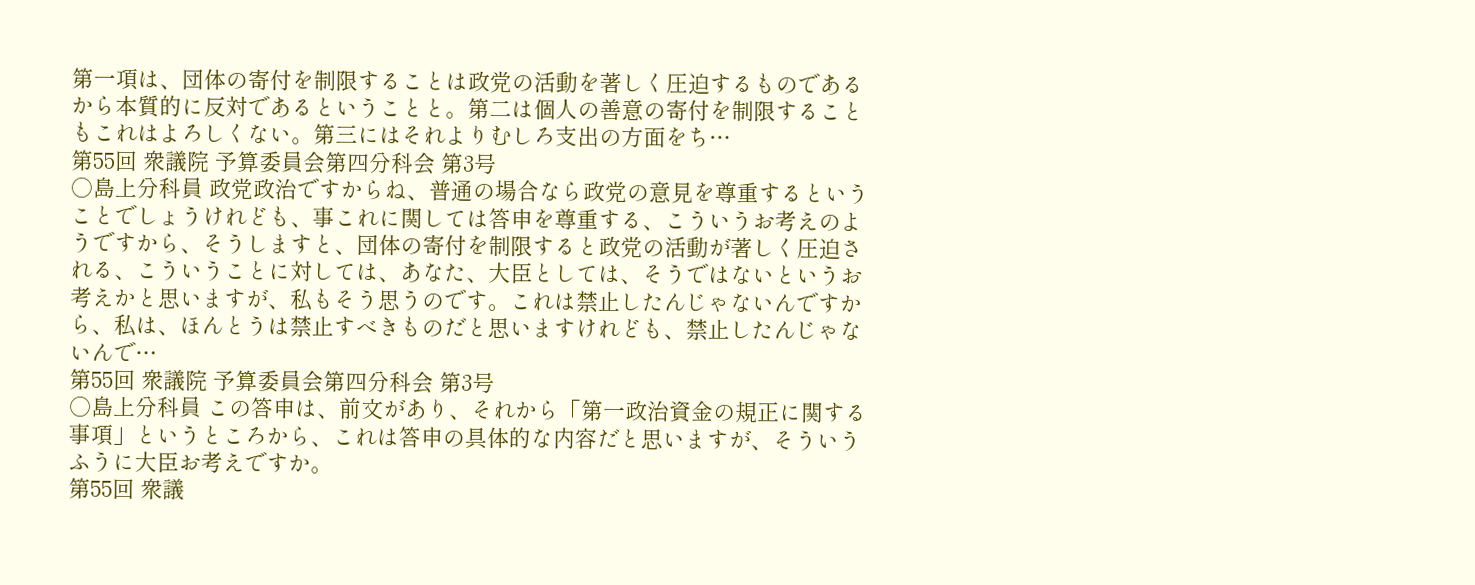第一項は、団体の寄付を制限することは政党の活動を著しく圧迫するものであるから本質的に反対であるということと。第二は個人の善意の寄付を制限することもこれはよろしくない。第三にはそれよりむしろ支出の方面をち…
第55回 衆議院 予算委員会第四分科会 第3号
○島上分科員 政党政治ですからね、普通の場合なら政党の意見を尊重するということでしょうけれども、事これに関しては答申を尊重する、こういうお考えのようですから、そうしますと、団体の寄付を制限すると政党の活動が著しく圧迫される、こういうことに対しては、あなた、大臣としては、そうではないというお考えかと思いますが、私もそう思うのです。これは禁止したんじゃないんですから、私は、ほんとうは禁止すべきものだと思いますけれども、禁止したんじゃないんで…
第55回 衆議院 予算委員会第四分科会 第3号
○島上分科員 この答申は、前文があり、それから「第一政治資金の規正に関する事項」というところから、これは答申の具体的な内容だと思いますが、そういうふうに大臣お考えですか。
第55回 衆議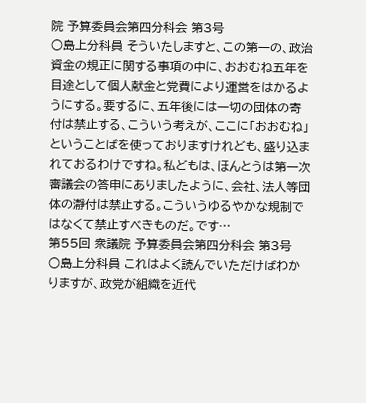院 予算委員会第四分科会 第3号
○島上分科員 そういたしますと、この第一の、政治資金の規正に関する事項の中に、おおむね五年を目途として個人献金と党費により運営をはかるようにする。要するに、五年後には一切の団体の寄付は禁止する、こういう考えが、ここに「おおむね」ということばを使っておりますけれども、盛り込まれておるわけですね。私どもは、ほんとうは第一次審議会の答申にありましたように、会社、法人等団体の瀞付は禁止する。こういうゆるやかな規制ではなくて禁止すべきものだ。です…
第55回 衆議院 予算委員会第四分科会 第3号
○島上分科員 これはよく読んでいただけばわかりますが、政党が組織を近代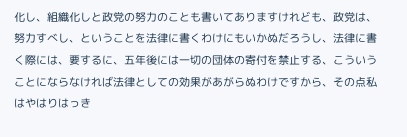化し、組織化しと政党の努力のことも書いてありますけれども、政党は、努力すべし、ということを法律に書くわけにもいかぬだろうし、法律に書く際には、要するに、五年後には一切の団体の寄付を禁止する、こういうことにならなければ法律としての効果があがらぬわけですから、その点私はやはりはっき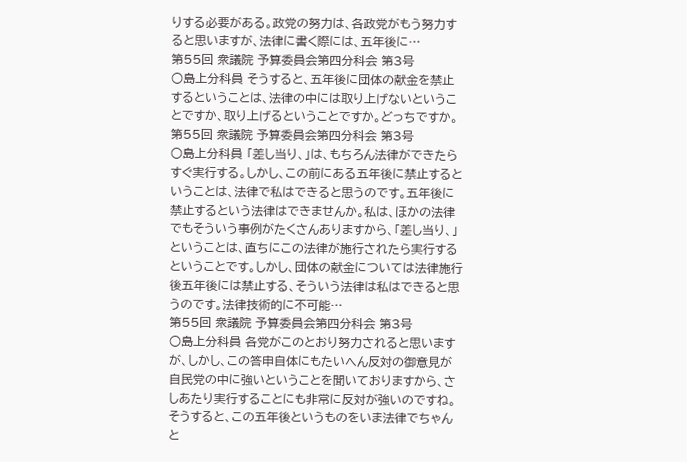りする必要がある。政党の努力は、各政党がもう努力すると思いますが、法律に書く際には、五年後に…
第55回 衆議院 予算委員会第四分科会 第3号
○島上分科員 そうすると、五年後に団体の献金を禁止するということは、法律の中には取り上げないということですか、取り上げるということですか。どっちですか。
第55回 衆議院 予算委員会第四分科会 第3号
○島上分科員 「差し当り、」は、もちろん法律ができたらすぐ実行する。しかし、この前にある五年後に禁止するということは、法律で私はできると思うのです。五年後に禁止するという法律はできませんか。私は、ほかの法律でもそういう事例がたくさんありますから、「差し当り、」ということは、直ちにこの法律が施行されたら実行するということです。しかし、団体の献金については法律施行後五年後には禁止する、そういう法律は私はできると思うのです。法律技術的に不可能…
第55回 衆議院 予算委員会第四分科会 第3号
○島上分科員 各党がこのとおり努力されると思いますが、しかし、この答申自体にもたいへん反対の御意見が自民党の中に強いということを聞いておりますから、さしあたり実行することにも非常に反対が強いのですね。そうすると、この五年後というものをいま法律でちゃんと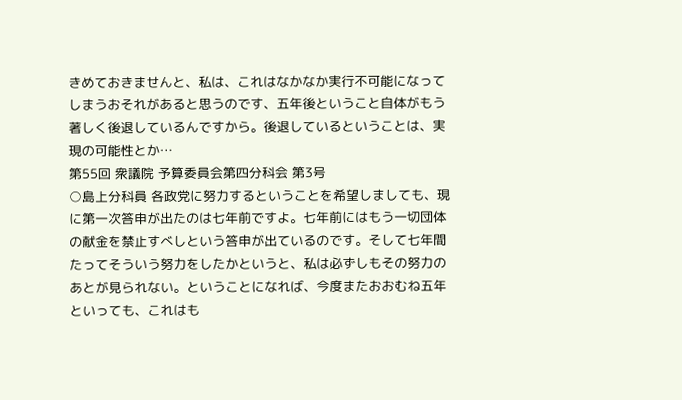きめておきませんと、私は、これはなかなか実行不可能になってしまうおそれがあると思うのです、五年後ということ自体がもう著しく後退しているんですから。後退しているということは、実現の可能性とか…
第55回 衆議院 予算委員会第四分科会 第3号
○島上分科員 各政党に努力するということを希望しましても、現に第一次答申が出たのは七年前ですよ。七年前にはもう一切団体の献金を禁止すべしという答申が出ているのです。そして七年間たってそういう努力をしたかというと、私は必ずしもその努力のあとが見られない。ということになれば、今度またおおむね五年といっても、これはも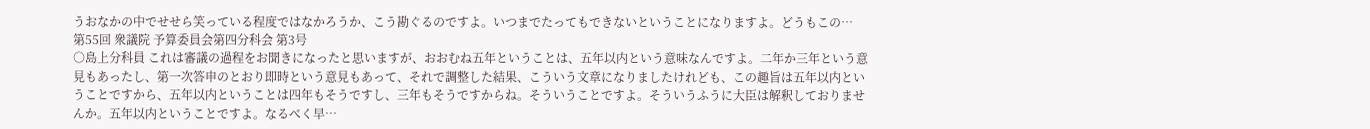うおなかの中でせせら笑っている程度ではなかろうか、こう勘ぐるのですよ。いつまでたってもできないということになりますよ。どうもこの…
第55回 衆議院 予算委員会第四分科会 第3号
○島上分科員 これは審議の過程をお聞きになったと思いますが、おおむね五年ということは、五年以内という意味なんですよ。二年か三年という意見もあったし、第一次答申のとおり即時という意見もあって、それで調整した結果、こういう文章になりましたけれども、この趣旨は五年以内ということですから、五年以内ということは四年もそうですし、三年もそうですからね。そういうことですよ。そういうふうに大臣は解釈しておりませんか。五年以内ということですよ。なるべく早…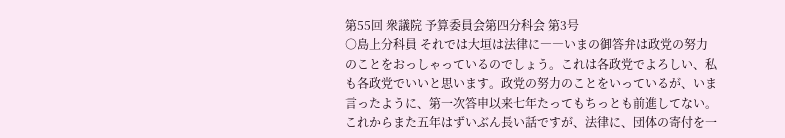第55回 衆議院 予算委員会第四分科会 第3号
○島上分科員 それでは大垣は法律に――いまの御答弁は政党の努力のことをおっしゃっているのでしょう。これは各政党でよろしい、私も各政党でいいと思います。政党の努力のことをいっているが、いま言ったように、第一次答申以来七年たってもちっとも前進してない。これからまた五年はずいぶん長い話ですが、法律に、団体の寄付を一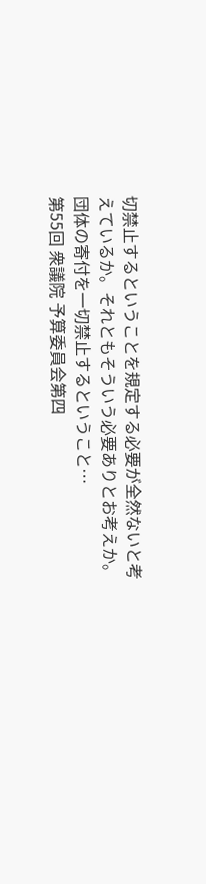切禁止するということを規定する必要が全然ないと考えているか。それともそういう必要ありとお考えか。団体の寄付を一切禁止するということ…
第55回 衆議院 予算委員会第四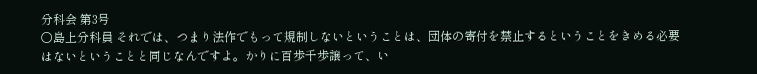分科会 第3号
○島上分科員 それでは、つまり法作でもって規制しないということは、団体の寄付を禁止するということをきめる必要はないということと同じなんですよ。かりに百歩千歩譲って、い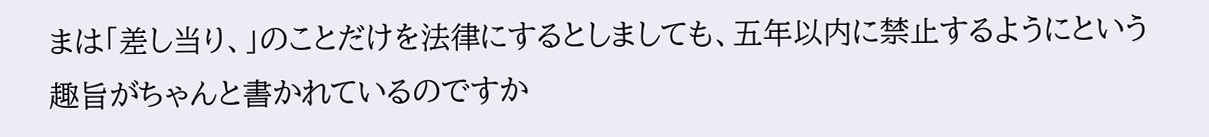まは「差し当り、」のことだけを法律にするとしましても、五年以内に禁止するようにという趣旨がちゃんと書かれているのですか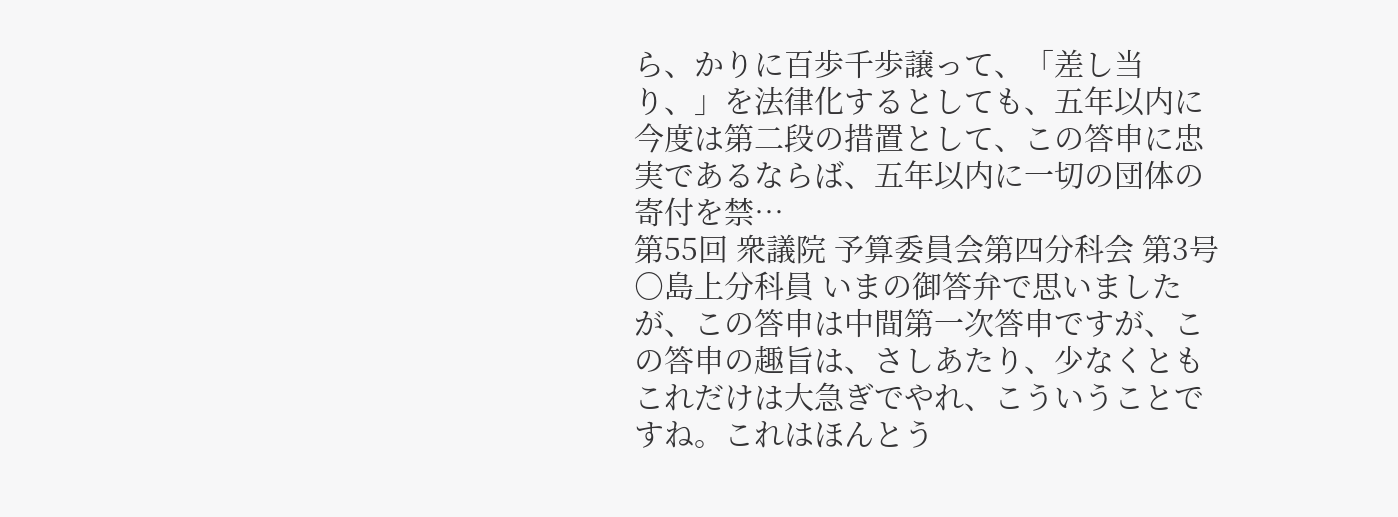ら、かりに百歩千歩譲って、「差し当り、」を法律化するとしても、五年以内に今度は第二段の措置として、この答申に忠実であるならば、五年以内に一切の団体の寄付を禁…
第55回 衆議院 予算委員会第四分科会 第3号
○島上分科員 いまの御答弁で思いましたが、この答申は中間第一次答申ですが、この答申の趣旨は、さしあたり、少なくともこれだけは大急ぎでやれ、こういうことですね。これはほんとう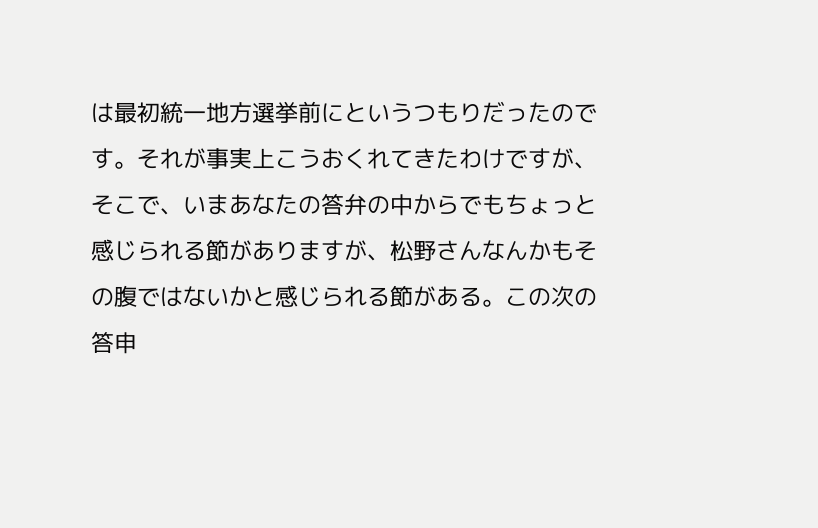は最初統一地方選挙前にというつもりだったのです。それが事実上こうおくれてきたわけですが、そこで、いまあなたの答弁の中からでもちょっと感じられる節がありますが、松野さんなんかもその腹ではないかと感じられる節がある。この次の答申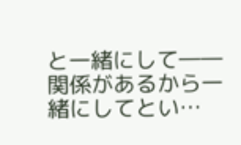と一緒にして――関係があるから一緒にしてとい…